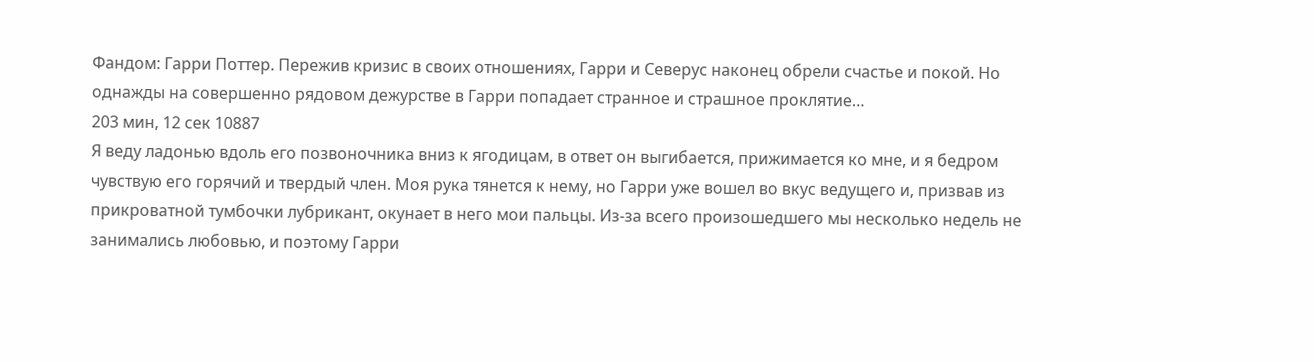Фандом: Гарри Поттер. Пережив кризис в своих отношениях, Гарри и Северус наконец обрели счастье и покой. Но однажды на совершенно рядовом дежурстве в Гарри попадает странное и страшное проклятие…
203 мин, 12 сек 10887
Я веду ладонью вдоль его позвоночника вниз к ягодицам, в ответ он выгибается, прижимается ко мне, и я бедром чувствую его горячий и твердый член. Моя рука тянется к нему, но Гарри уже вошел во вкус ведущего и, призвав из прикроватной тумбочки лубрикант, окунает в него мои пальцы. Из-за всего произошедшего мы несколько недель не занимались любовью, и поэтому Гарри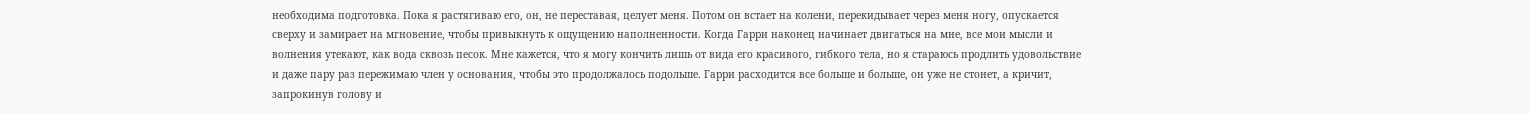необходима подготовка. Пока я растягиваю его, он, не переставая, целует меня. Потом он встает на колени, перекидывает через меня ногу, опускается сверху и замирает на мгновение, чтобы привыкнуть к ощущению наполненности. Когда Гарри наконец начинает двигаться на мне, все мои мысли и волнения утекают, как вода сквозь песок. Мне кажется, что я могу кончить лишь от вида его красивого, гибкого тела, но я стараюсь продлить удовольствие и даже пару раз пережимаю член у основания, чтобы это продолжалось подольше. Гарри расходится все больше и больше, он уже не стонет, а кричит, запрокинув голову и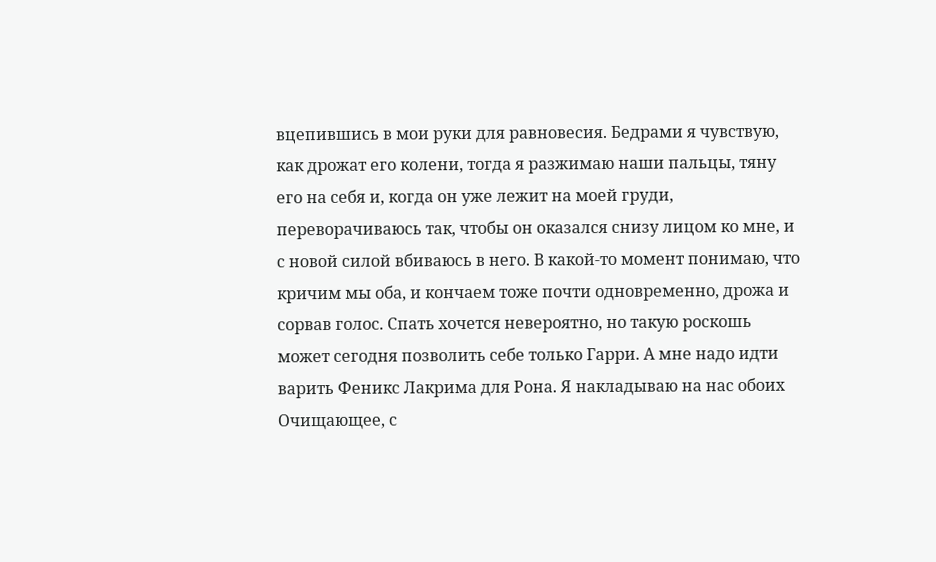вцепившись в мои руки для равновесия. Бедрами я чувствую, как дрожат его колени, тогда я разжимаю наши пальцы, тяну его на себя и, когда он уже лежит на моей груди, переворачиваюсь так, чтобы он оказался снизу лицом ко мне, и с новой силой вбиваюсь в него. В какой-то момент понимаю, что кричим мы оба, и кончаем тоже почти одновременно, дрожа и сорвав голос. Спать хочется невероятно, но такую роскошь может сегодня позволить себе только Гарри. А мне надо идти варить Феникс Лакрима для Рона. Я накладываю на нас обоих Очищающее, с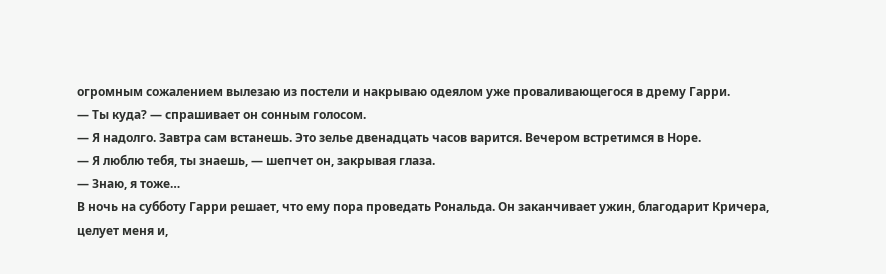огромным сожалением вылезаю из постели и накрываю одеялом уже проваливающегося в дрему Гарри.
— Ты куда? — спрашивает он сонным голосом.
— Я надолго. Завтра сам встанешь. Это зелье двенадцать часов варится. Вечером встретимся в Норе.
— Я люблю тебя, ты знаешь, — шепчет он, закрывая глаза.
— Знаю, я тоже…
В ночь на субботу Гарри решает, что ему пора проведать Рональда. Он заканчивает ужин, благодарит Кричера, целует меня и,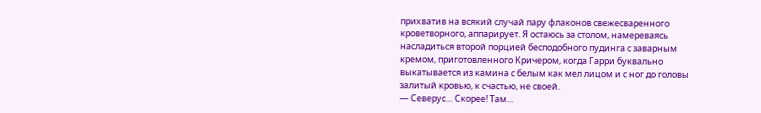прихватив на всякий случай пару флаконов свежесваренного кроветворного, аппарирует. Я остаюсь за столом, намереваясь насладиться второй порцией бесподобного пудинга с заварным кремом, приготовленного Кричером, когда Гарри буквально выкатывается из камина с белым как мел лицом и с ног до головы залитый кровью, к счастью, не своей.
— Северус… Скорее! Там…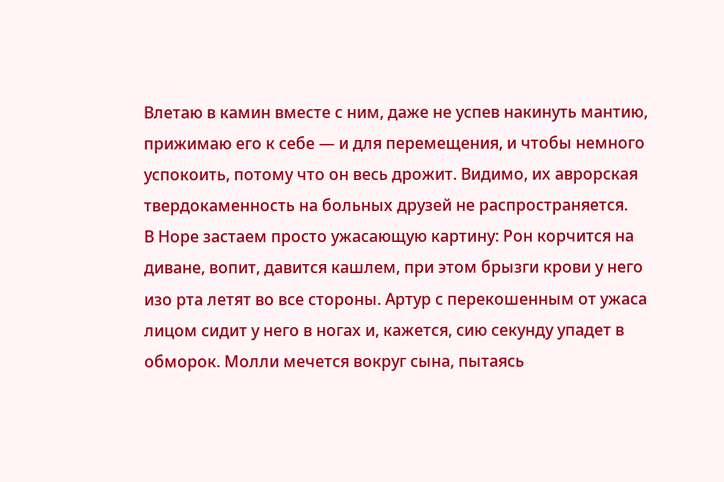Влетаю в камин вместе с ним, даже не успев накинуть мантию, прижимаю его к себе — и для перемещения, и чтобы немного успокоить, потому что он весь дрожит. Видимо, их аврорская твердокаменность на больных друзей не распространяется.
В Норе застаем просто ужасающую картину: Рон корчится на диване, вопит, давится кашлем, при этом брызги крови у него изо рта летят во все стороны. Артур с перекошенным от ужаса лицом сидит у него в ногах и, кажется, сию секунду упадет в обморок. Молли мечется вокруг сына, пытаясь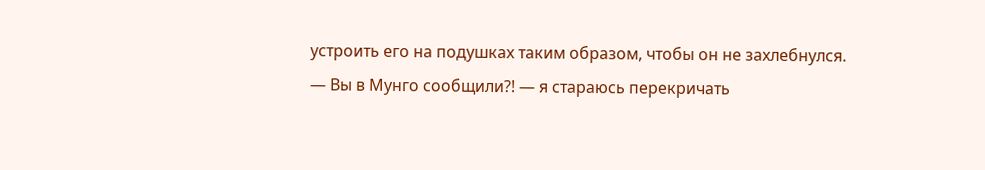устроить его на подушках таким образом, чтобы он не захлебнулся.
— Вы в Мунго сообщили?! — я стараюсь перекричать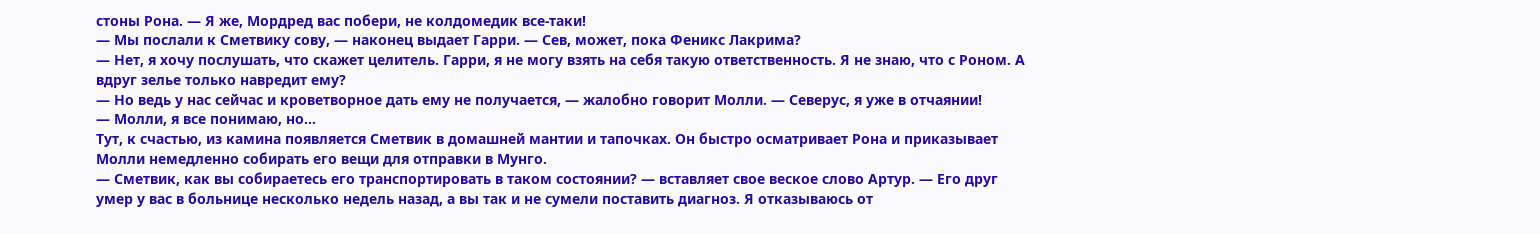стоны Рона. — Я же, Мордред вас побери, не колдомедик все-таки!
— Мы послали к Сметвику сову, — наконец выдает Гарри. — Сев, может, пока Феникс Лакрима?
— Нет, я хочу послушать, что скажет целитель. Гарри, я не могу взять на себя такую ответственность. Я не знаю, что с Роном. А вдруг зелье только навредит ему?
— Но ведь у нас сейчас и кроветворное дать ему не получается, — жалобно говорит Молли. — Северус, я уже в отчаянии!
— Молли, я все понимаю, но…
Тут, к счастью, из камина появляется Сметвик в домашней мантии и тапочках. Он быстро осматривает Рона и приказывает Молли немедленно собирать его вещи для отправки в Мунго.
— Сметвик, как вы собираетесь его транспортировать в таком состоянии? — вставляет свое веское слово Артур. — Его друг умер у вас в больнице несколько недель назад, а вы так и не сумели поставить диагноз. Я отказываюсь от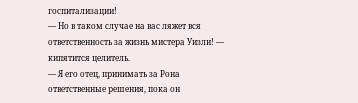госпитализации!
— Но в таком случае на вас ляжет вся ответственность за жизнь мистера Уизли! — кипятится целитель.
— Я его отец, принимать за Рона ответственные решения, пока он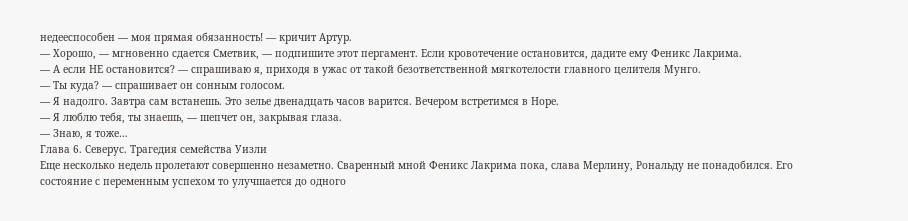недееспособен — моя прямая обязанность! — кричит Артур.
— Хорошо, — мгновенно сдается Сметвик, — подпишите этот пергамент. Если кровотечение остановится, дадите ему Феникс Лакрима.
— А если НЕ остановится? — спрашиваю я, приходя в ужас от такой безответственной мягкотелости главного целителя Мунго.
— Ты куда? — спрашивает он сонным голосом.
— Я надолго. Завтра сам встанешь. Это зелье двенадцать часов варится. Вечером встретимся в Норе.
— Я люблю тебя, ты знаешь, — шепчет он, закрывая глаза.
— Знаю, я тоже…
Глава 6. Северус. Трагедия семейства Уизли
Еще несколько недель пролетают совершенно незаметно. Сваренный мной Феникс Лакрима пока, слава Мерлину, Рональду не понадобился. Его состояние с переменным успехом то улучшается до одного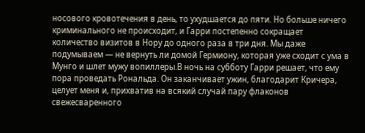носового кровотечения в день, то ухудшается до пяти. Но больше ничего криминального не происходит, и Гарри постепенно сокращает количество визитов в Нору до одного раза в три дня. Мы даже подумываем — не вернуть ли домой Гермиону, которая уже сходит с ума в Мунго и шлет мужу вопиллеры.В ночь на субботу Гарри решает, что ему пора проведать Рональда. Он заканчивает ужин, благодарит Кричера, целует меня и, прихватив на всякий случай пару флаконов свежесваренного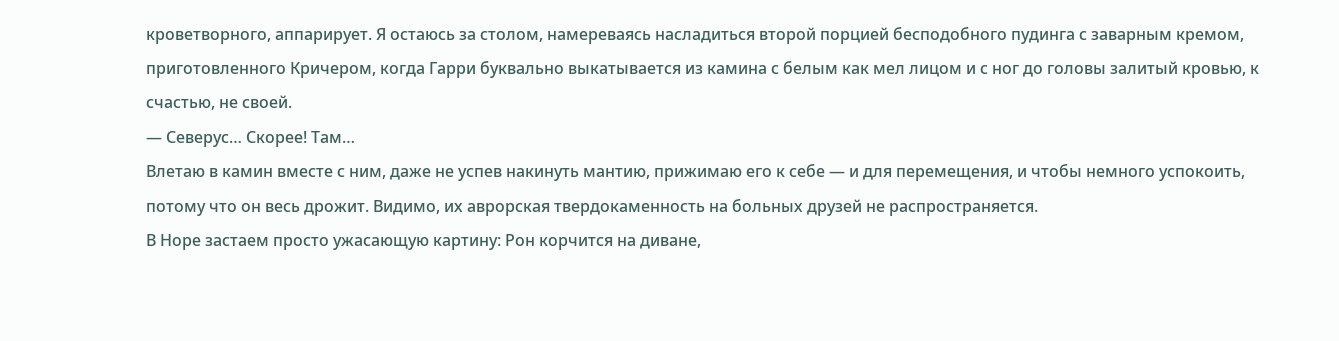кроветворного, аппарирует. Я остаюсь за столом, намереваясь насладиться второй порцией бесподобного пудинга с заварным кремом, приготовленного Кричером, когда Гарри буквально выкатывается из камина с белым как мел лицом и с ног до головы залитый кровью, к счастью, не своей.
— Северус… Скорее! Там…
Влетаю в камин вместе с ним, даже не успев накинуть мантию, прижимаю его к себе — и для перемещения, и чтобы немного успокоить, потому что он весь дрожит. Видимо, их аврорская твердокаменность на больных друзей не распространяется.
В Норе застаем просто ужасающую картину: Рон корчится на диване,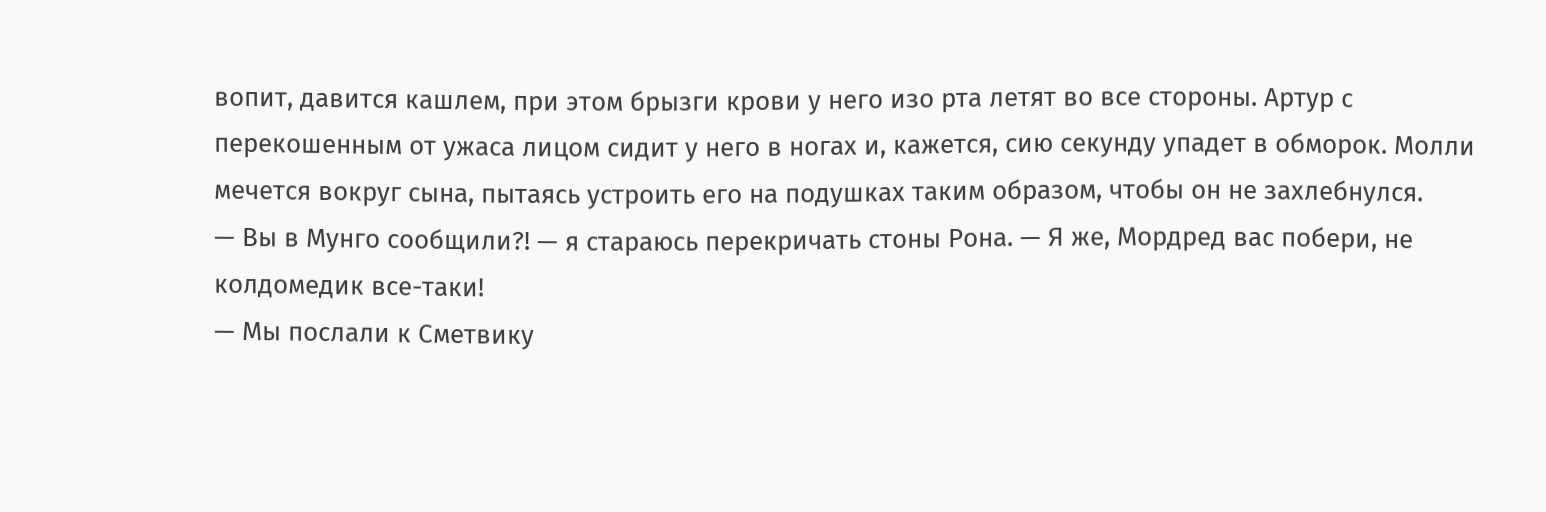вопит, давится кашлем, при этом брызги крови у него изо рта летят во все стороны. Артур с перекошенным от ужаса лицом сидит у него в ногах и, кажется, сию секунду упадет в обморок. Молли мечется вокруг сына, пытаясь устроить его на подушках таким образом, чтобы он не захлебнулся.
— Вы в Мунго сообщили?! — я стараюсь перекричать стоны Рона. — Я же, Мордред вас побери, не колдомедик все-таки!
— Мы послали к Сметвику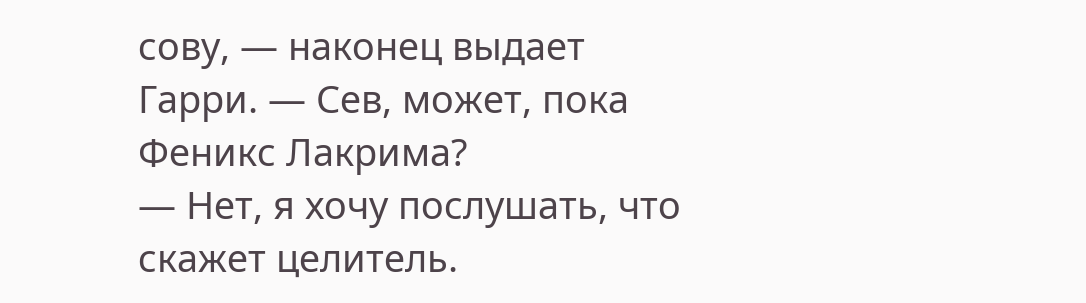сову, — наконец выдает Гарри. — Сев, может, пока Феникс Лакрима?
— Нет, я хочу послушать, что скажет целитель.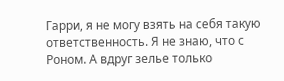Гарри, я не могу взять на себя такую ответственность. Я не знаю, что с Роном. А вдруг зелье только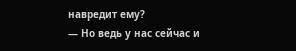навредит ему?
— Но ведь у нас сейчас и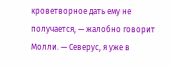кроветворное дать ему не получается, — жалобно говорит Молли. — Северус, я уже в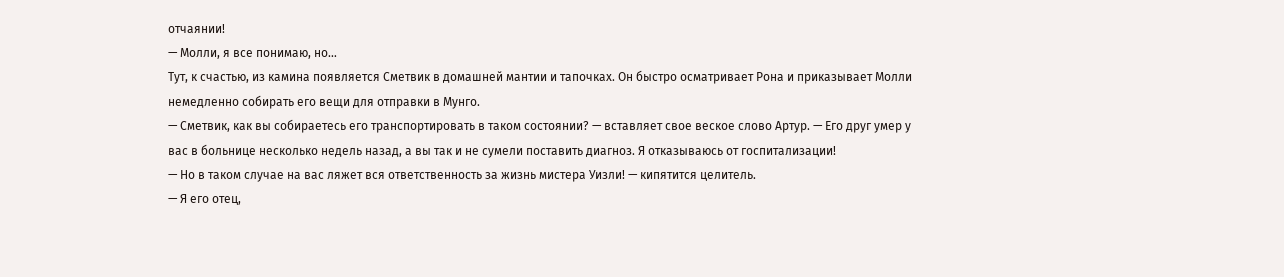отчаянии!
— Молли, я все понимаю, но…
Тут, к счастью, из камина появляется Сметвик в домашней мантии и тапочках. Он быстро осматривает Рона и приказывает Молли немедленно собирать его вещи для отправки в Мунго.
— Сметвик, как вы собираетесь его транспортировать в таком состоянии? — вставляет свое веское слово Артур. — Его друг умер у вас в больнице несколько недель назад, а вы так и не сумели поставить диагноз. Я отказываюсь от госпитализации!
— Но в таком случае на вас ляжет вся ответственность за жизнь мистера Уизли! — кипятится целитель.
— Я его отец,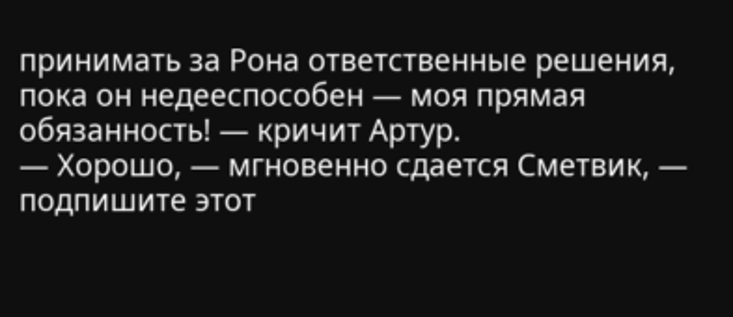принимать за Рона ответственные решения, пока он недееспособен — моя прямая обязанность! — кричит Артур.
— Хорошо, — мгновенно сдается Сметвик, — подпишите этот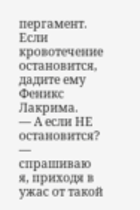пергамент. Если кровотечение остановится, дадите ему Феникс Лакрима.
— А если НЕ остановится? — спрашиваю я, приходя в ужас от такой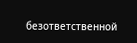безответственной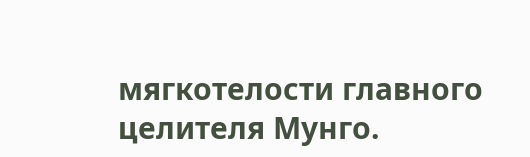мягкотелости главного целителя Мунго.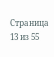Страница 13 из 55